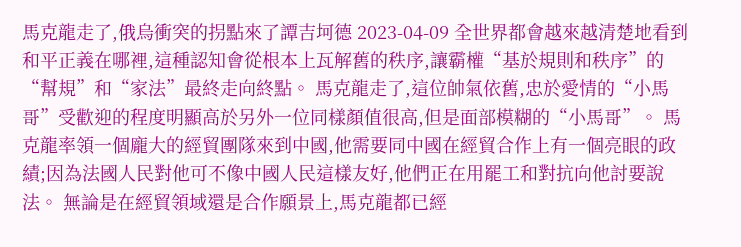馬克龍走了,俄烏衝突的拐點來了譚吉坷德 2023-04-09 全世界都會越來越清楚地看到和平正義在哪裡,這種認知會從根本上瓦解舊的秩序,讓霸權“基於規則和秩序”的“幫規”和“家法”最終走向終點。 馬克龍走了,這位帥氣依舊,忠於愛情的“小馬哥”受歡迎的程度明顯高於另外一位同樣顏值很高,但是面部模糊的“小馬哥”。 馬克龍率領一個龐大的經貿團隊來到中國,他需要同中國在經貿合作上有一個亮眼的政績;因為法國人民對他可不像中國人民這樣友好,他們正在用罷工和對抗向他討要說法。 無論是在經貿領域還是合作願景上,馬克龍都已經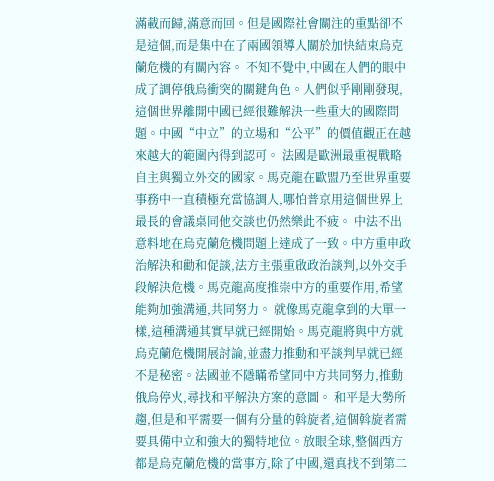滿載而歸,滿意而回。但是國際社會關注的重點卻不是這個,而是集中在了兩國領導人關於加快結束烏克蘭危機的有關內容。 不知不覺中,中國在人們的眼中成了調停俄烏衝突的關鍵角色。人們似乎剛剛發現,這個世界離開中國已經很難解決一些重大的國際問題。中國“中立”的立場和“公平”的價值觀正在越來越大的範圍內得到認可。 法國是歐洲最重視戰略自主與獨立外交的國家。馬克龍在歐盟乃至世界重要事務中一直積極充當協調人,哪怕普京用這個世界上最長的會議桌同他交談也仍然樂此不疲。 中法不出意料地在烏克蘭危機問題上達成了一致。中方重申政治解決和勸和促談,法方主張重啟政治談判,以外交手段解決危機。馬克龍高度推崇中方的重要作用,希望能夠加強溝通,共同努力。 就像馬克龍拿到的大單一樣,這種溝通其實早就已經開始。馬克龍將與中方就烏克蘭危機開展討論,並盡力推動和平談判早就已經不是秘密。法國並不隱瞞希望同中方共同努力,推動俄烏停火,尋找和平解決方案的意圖。 和平是大勢所趨,但是和平需要一個有分量的斡旋者,這個斡旋者需要具備中立和強大的獨特地位。放眼全球,整個西方都是烏克蘭危機的當事方,除了中國,還真找不到第二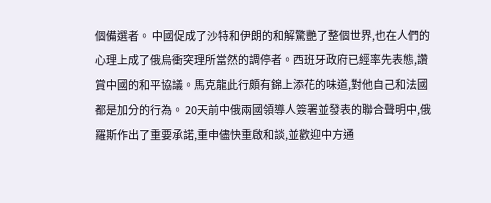個備選者。 中國促成了沙特和伊朗的和解驚艷了整個世界,也在人們的心理上成了俄烏衝突理所當然的調停者。西班牙政府已經率先表態,讚賞中國的和平協議。馬克龍此行頗有錦上添花的味道,對他自己和法國都是加分的行為。 20天前中俄兩國領導人簽署並發表的聯合聲明中,俄羅斯作出了重要承諾,重申儘快重啟和談,並歡迎中方通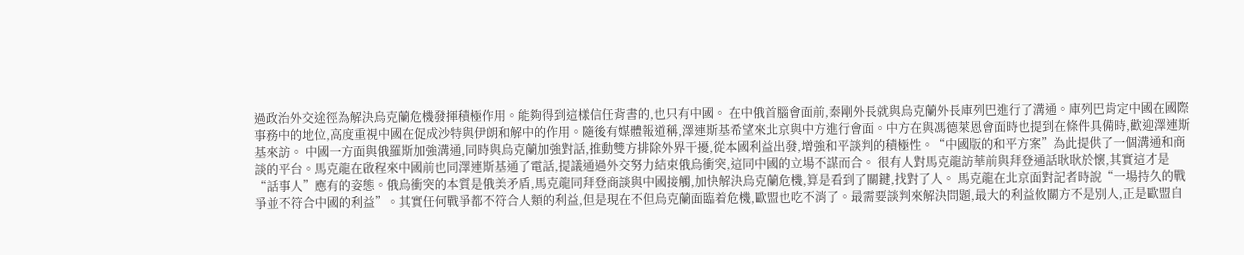過政治外交途徑為解決烏克蘭危機發揮積極作用。能夠得到這樣信任背書的,也只有中國。 在中俄首腦會面前,秦剛外長就與烏克蘭外長庫列巴進行了溝通。庫列巴肯定中國在國際事務中的地位,高度重視中國在促成沙特與伊朗和解中的作用。隨後有媒體報道稱,澤連斯基希望來北京與中方進行會面。中方在與馮德萊恩會面時也提到在條件具備時,歡迎澤連斯基來訪。 中國一方面與俄羅斯加強溝通,同時與烏克蘭加強對話,推動雙方排除外界干擾,從本國利益出發,增強和平談判的積極性。“中國版的和平方案”為此提供了一個溝通和商談的平台。馬克龍在啟程來中國前也同澤連斯基通了電話,提議通過外交努力結束俄烏衝突,這同中國的立場不謀而合。 很有人對馬克龍訪華前與拜登通話耿耿於懷,其實這才是“話事人”應有的姿態。俄烏衝突的本質是俄美矛盾,馬克龍同拜登商談與中國接觸,加快解決烏克蘭危機,算是看到了關鍵,找對了人。 馬克龍在北京面對記者時說“一場持久的戰爭並不符合中國的利益”。其實任何戰爭都不符合人類的利益,但是現在不但烏克蘭面臨着危機,歐盟也吃不消了。最需要談判來解決問題,最大的利益攸關方不是別人,正是歐盟自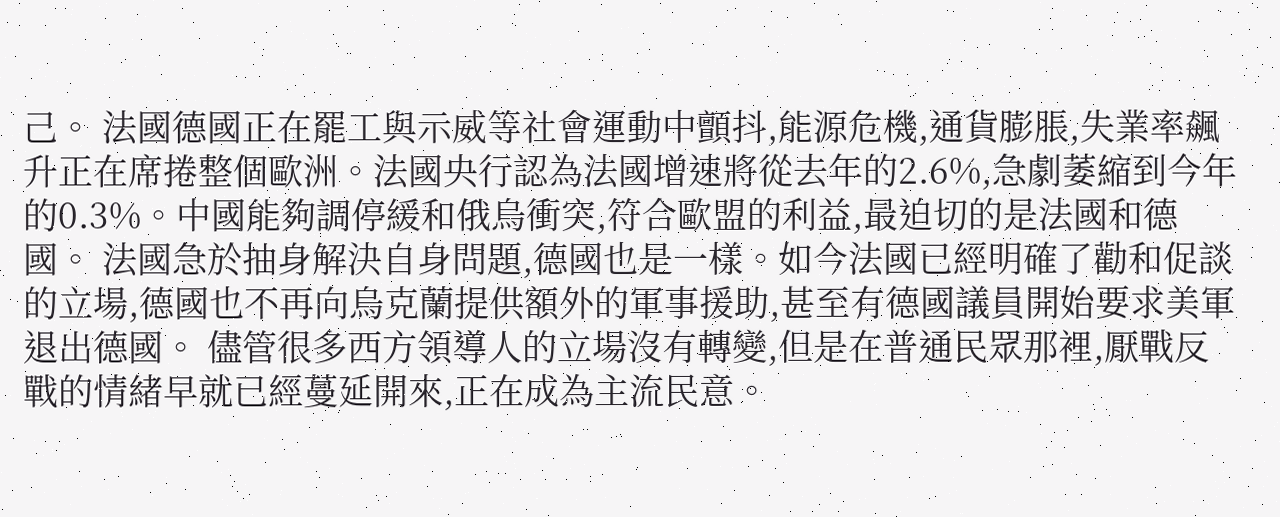己。 法國德國正在罷工與示威等社會運動中顫抖,能源危機,通貨膨脹,失業率飆升正在席捲整個歐洲。法國央行認為法國增速將從去年的2.6%,急劇萎縮到今年的0.3%。中國能夠調停緩和俄烏衝突,符合歐盟的利益,最迫切的是法國和德國。 法國急於抽身解決自身問題,德國也是一樣。如今法國已經明確了勸和促談的立場,德國也不再向烏克蘭提供額外的軍事援助,甚至有德國議員開始要求美軍退出德國。 儘管很多西方領導人的立場沒有轉變,但是在普通民眾那裡,厭戰反戰的情緒早就已經蔓延開來,正在成為主流民意。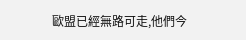歐盟已經無路可走,他們今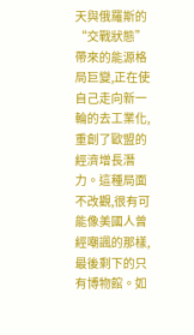天與俄羅斯的“交戰狀態”帶來的能源格局巨變,正在使自己走向新一輪的去工業化,重創了歐盟的經濟增長潛力。這種局面不改觀,很有可能像美國人曾經嘲諷的那樣,最後剩下的只有博物館。如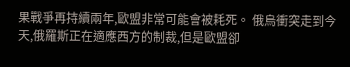果戰爭再持續兩年,歐盟非常可能會被耗死。 俄烏衝突走到今天,俄羅斯正在適應西方的制裁,但是歐盟卻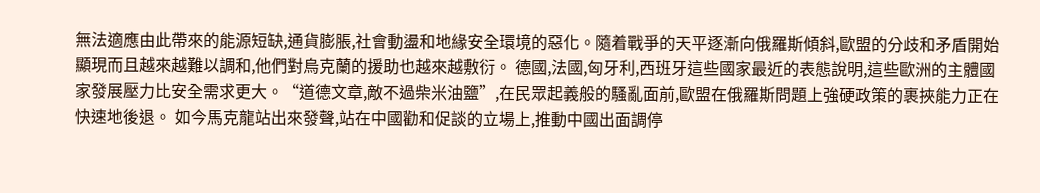無法適應由此帶來的能源短缺,通貨膨脹,社會動盪和地緣安全環境的惡化。隨着戰爭的天平逐漸向俄羅斯傾斜,歐盟的分歧和矛盾開始顯現而且越來越難以調和,他們對烏克蘭的援助也越來越敷衍。 德國,法國,匈牙利,西班牙這些國家最近的表態說明,這些歐洲的主體國家發展壓力比安全需求更大。“道德文章,敵不過柴米油鹽”,在民眾起義般的騷亂面前,歐盟在俄羅斯問題上強硬政策的裹挾能力正在快速地後退。 如今馬克龍站出來發聲,站在中國勸和促談的立場上,推動中國出面調停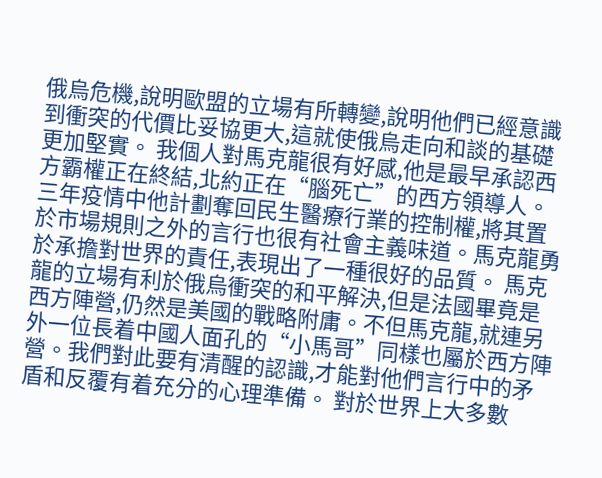俄烏危機,說明歐盟的立場有所轉變,說明他們已經意識到衝突的代價比妥協更大,這就使俄烏走向和談的基礎更加堅實。 我個人對馬克龍很有好感,他是最早承認西方霸權正在終結,北約正在“腦死亡”的西方領導人。三年疫情中他計劃奪回民生醫療行業的控制權,將其置於市場規則之外的言行也很有社會主義味道。馬克龍勇於承擔對世界的責任,表現出了一種很好的品質。 馬克龍的立場有利於俄烏衝突的和平解決,但是法國畢竟是西方陣營,仍然是美國的戰略附庸。不但馬克龍,就連另外一位長着中國人面孔的“小馬哥”同樣也屬於西方陣營。我們對此要有清醒的認識,才能對他們言行中的矛盾和反覆有着充分的心理準備。 對於世界上大多數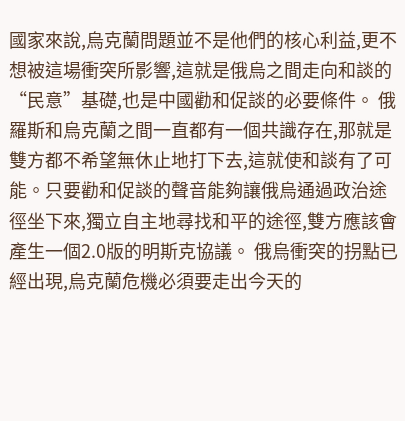國家來說,烏克蘭問題並不是他們的核心利益,更不想被這場衝突所影響,這就是俄烏之間走向和談的“民意”基礎,也是中國勸和促談的必要條件。 俄羅斯和烏克蘭之間一直都有一個共識存在,那就是雙方都不希望無休止地打下去,這就使和談有了可能。只要勸和促談的聲音能夠讓俄烏通過政治途徑坐下來,獨立自主地尋找和平的途徑,雙方應該會產生一個2.0版的明斯克協議。 俄烏衝突的拐點已經出現,烏克蘭危機必須要走出今天的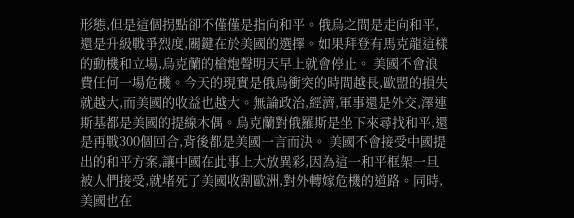形態,但是這個拐點卻不僅僅是指向和平。俄烏之間是走向和平,還是升級戰爭烈度,關鍵在於美國的選擇。如果拜登有馬克龍這樣的動機和立場,烏克蘭的槍炮聲明天早上就會停止。 美國不會浪費任何一場危機。今天的現實是俄烏衝突的時間越長,歐盟的損失就越大,而美國的收益也越大。無論政治,經濟,軍事還是外交,澤連斯基都是美國的提線木偶。烏克蘭對俄羅斯是坐下來尋找和平,還是再戰300個回合,背後都是美國一言而決。 美國不會接受中國提出的和平方案,讓中國在此事上大放異彩,因為這一和平框架一旦被人們接受,就堵死了美國收割歐洲,對外轉嫁危機的道路。同時,美國也在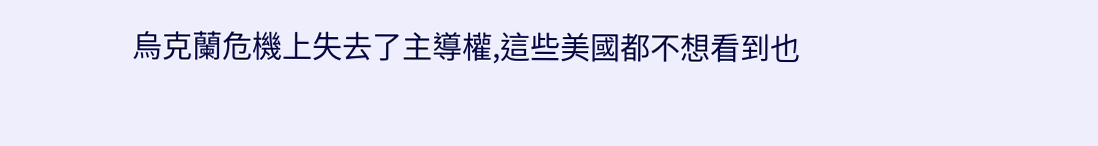烏克蘭危機上失去了主導權,這些美國都不想看到也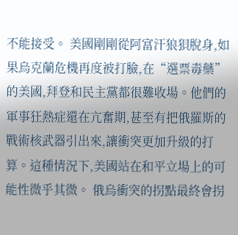不能接受。 美國剛剛從阿富汗狼狽脫身,如果烏克蘭危機再度被打臉,在“選票毒藥”的美國,拜登和民主黨都很難收場。他們的軍事狂熱症還在亢奮期,甚至有把俄羅斯的戰術核武器引出來,讓衝突更加升級的打算。這種情況下,美國站在和平立場上的可能性微乎其微。 俄烏衝突的拐點最終會拐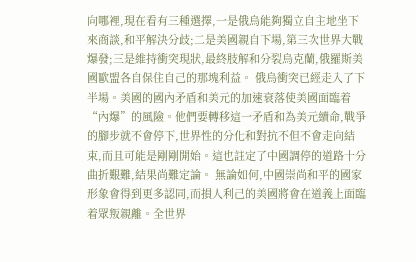向哪裡,現在看有三種選擇,一是俄烏能夠獨立自主地坐下來商談,和平解決分歧;二是美國親自下場,第三次世界大戰爆發;三是維持衝突現狀,最終肢解和分裂烏克蘭,俄羅斯美國歐盟各自保住自己的那塊利益。 俄烏衝突已經走入了下半場。美國的國內矛盾和美元的加速衰落使美國面臨着“內爆”的風險。他們要轉移這一矛盾和為美元續命,戰爭的腳步就不會停下,世界性的分化和對抗不但不會走向結束,而且可能是剛剛開始。這也註定了中國調停的道路十分曲折艱難,結果尚難定論。 無論如何,中國崇尚和平的國家形象會得到更多認同,而損人利己的美國將會在道義上面臨着眾叛親離。全世界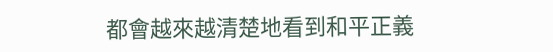都會越來越清楚地看到和平正義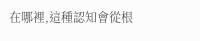在哪裡,這種認知會從根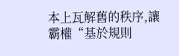本上瓦解舊的秩序,讓霸權“基於規則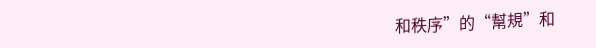和秩序”的“幫規”和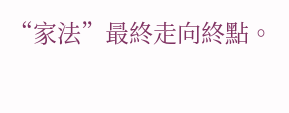“家法”最終走向終點。